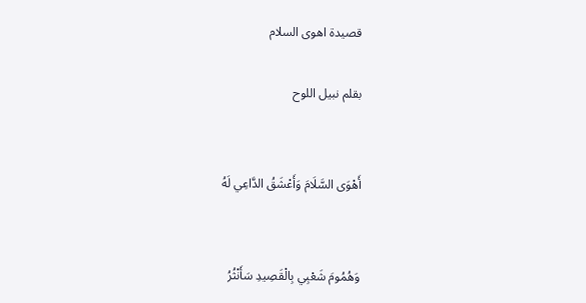قصيدة اهوى السلام

بقلم نبيل اللوح


أَهْوَى السَّلَامَ وَأَعْشَقُ الدَّاعِي لَهُ


وَهُمُومَ شَعْبِي بِالْقَصِيدِ سَأَنْثُرُ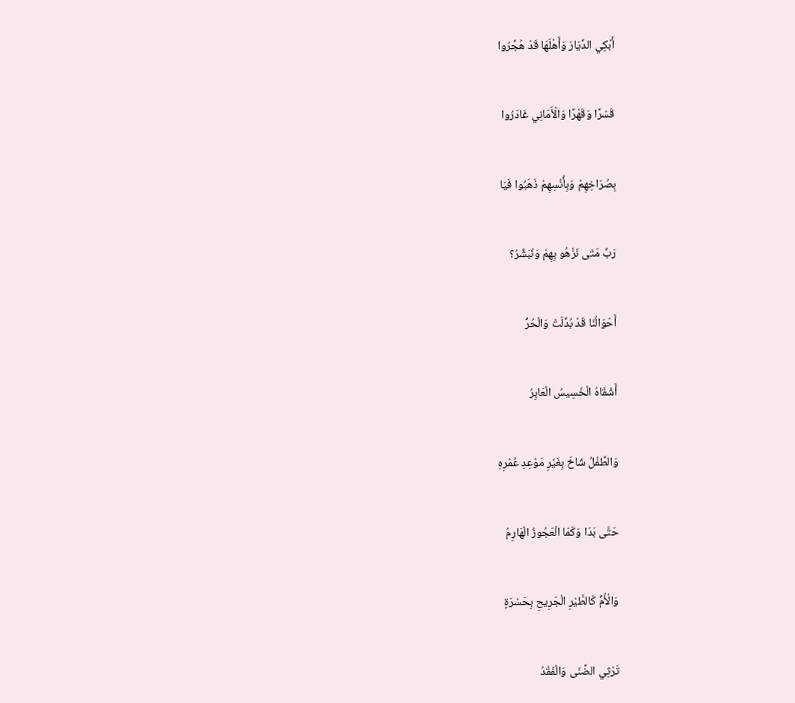أَبْكِي الدِّيَارَ وَأَهْلَهَا قَدْ هُجِّرُوا


قَسْرًا وَقَهْرًا وَالْأَمَانِي غَادَرُوا


بِصُرَاخِهِمْ وَبِأُنْسِهِمْ ذَهَبُوا فَيَا


رَبِّ مَتَى نَزْهُو بِهِمْ وَنُبَشِّرُ؟


أَحْوَالُنَا قَدْ بُدِّلَتْ وَالْحُرُّ


أَشْقَاهُ الْخَسِيسُ الْعَابِرُ


وَالطِّفْلُ شَاخَ بِغَيْرِ مَوْعِدِ عُمْرِهِ


حَتَّى بَدَا وَكَمَا الْعَجُوزُ الْهَارِمُ


وَالْأُمُّ كَالطَّيْرِ الْجَرِيحِ بِحَسْرَةٍ


تَرْثِي الضَّنَى وَالْفَقْدُ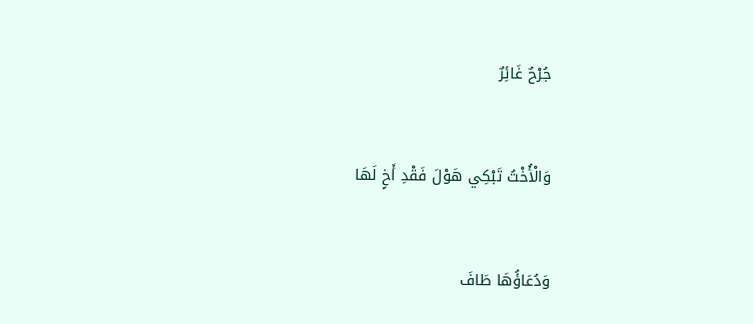جُرْحٌ غَائِرٌ


وَالْأُخْتُ تَبْكِي هَوْلَ فَقْدِ أَخٍ لَهَا


وَدُعَاؤُهَا طَافَ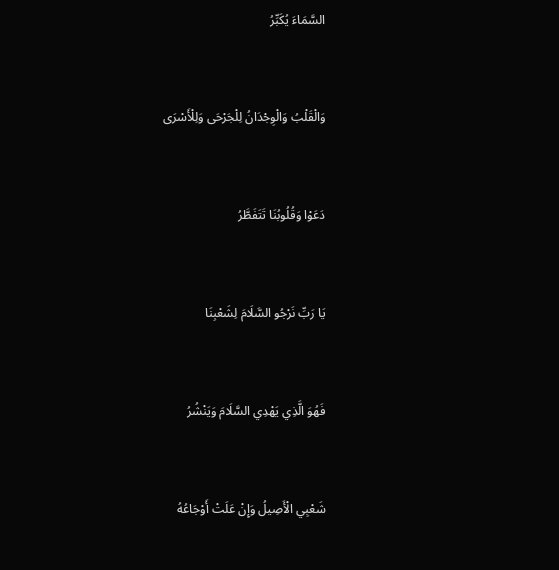السَّمَاءَ يُكَبِّرُ


وَالْقَلْبُ وَالْوِجْدَانُ لِلْجَرْحَى وَلِلْأَسْرَى


دَعَوْا وَقُلُوبُنَا تَتَفَطَّرُ


يَا رَبِّ نَرْجُو السَّلَامَ لِشَعْبِنَا


فَهُوَ الَّذِي يَهْدِي السَّلَامَ وَيَنْشُرُ


شَعْبِي الْأَصِيلُ وَإِنْ عَلَتْ أَوْجَاعُهُ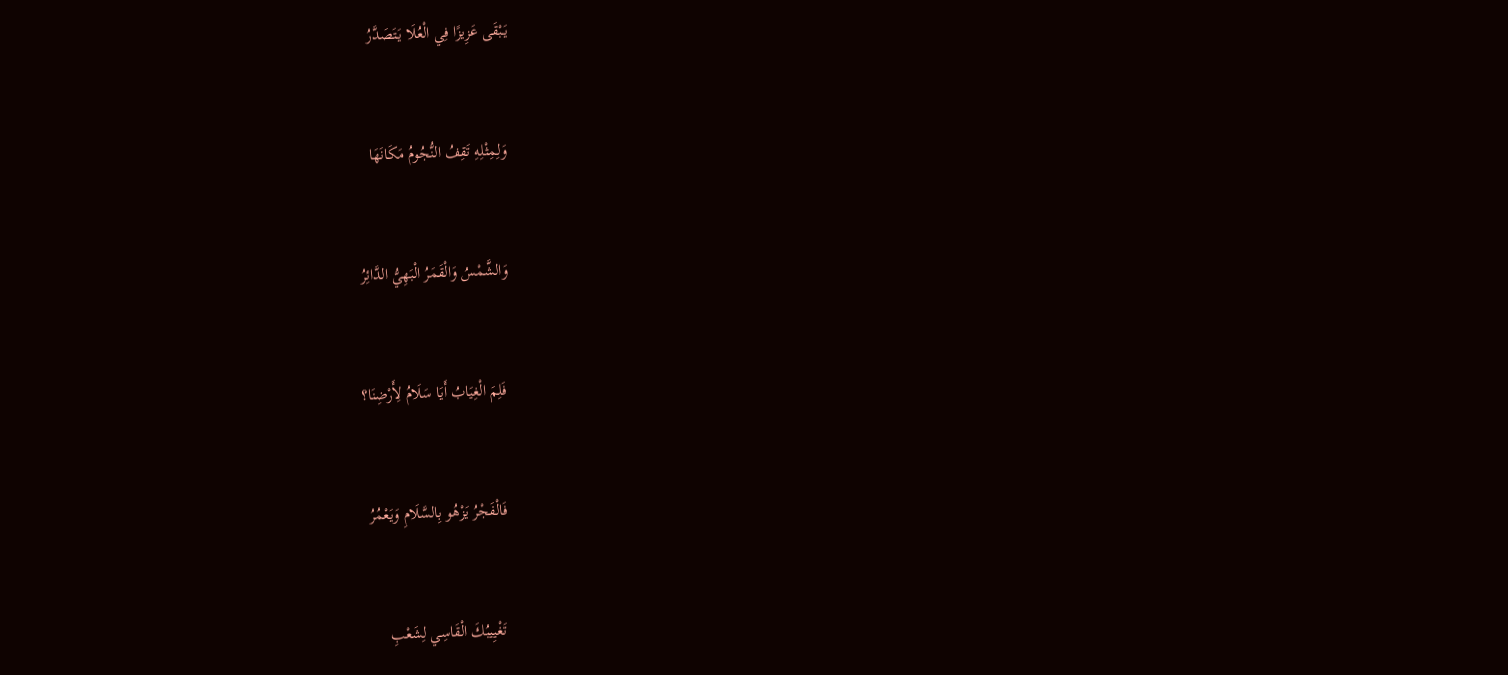يَبْقَى عَزِيزًا فِي الْعُلَا يَتَصَدَّرُ


وَلِمِثْلِهِ تَقِفُ النُّجُومُ مَكَانَهَا


وَالشَّمْسُ وَالْقَمَرُ الْبَهِيُّ الدَّائِرُ


فَلِمَ الْغِيَابُ أَيَا سَلَامُ لِأَرْضِنَا؟


فَالْفَجْرُ يَزْهُو بِالسَّلَامِ وَيَعْمُرُ


تَغْيِيبُكَ الْقَاسِي لِشَعْبِ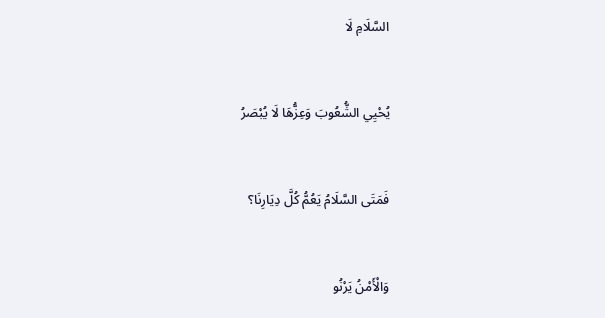السَّلَامِ لَا


يُحْيِي الشُّعُوبَ وَعِزُّهَا لَا يُبْصَرُ


فَمَتَى السَّلَامُ يَعُمُّ كُلَّ دِيَارِنَا؟


وَالْأَمْنُ يَرْنُو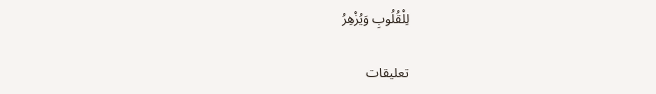لِلْقُلُوبِ وَيُزْهِرُ

تعليقات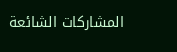المشاركات الشائعة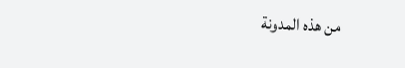من هذه المدونة